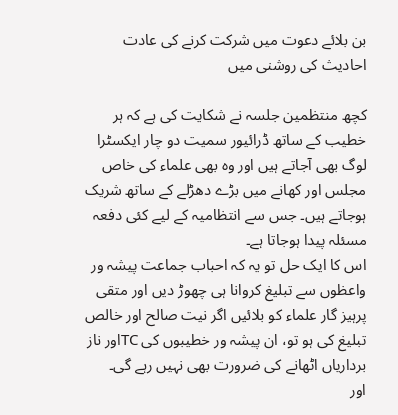بن بلائے دعوت میں شرکت کرنے کی عادت
احادیث کی روشنی میں

کچھ منتظمین جلسہ نے شکایت کی ہے کہ ہر خطیب کے ساتھ ڈرائیور سمیت دو چار ایکسٹرا لوگ بھی آجاتے ہیں اور وہ بھی علماء کی خاص مجلس اور کھانے میں بڑے دھڑلے کے ساتھ شریک ہوجاتے ہیں۔ جس سے انتظامیہ کے لیے کئی دفعہ مسئلہ پیدا ہوجاتا ہے۔
اس کا ایک حل تو یہ کہ احباب جماعت پیشہ ور واعظوں سے تبلیغ کروانا ہی چھوڑ دیں اور متقی پرہیز گار علماء کو بلائیں اگر نیت صالح اور خالص تبلیغ کی ہو تو، ان پیشہ ور خطیبوں کی TCاور ناز برداریاں اٹھانے کی ضرورت بھی نہیں رہے گی۔
اور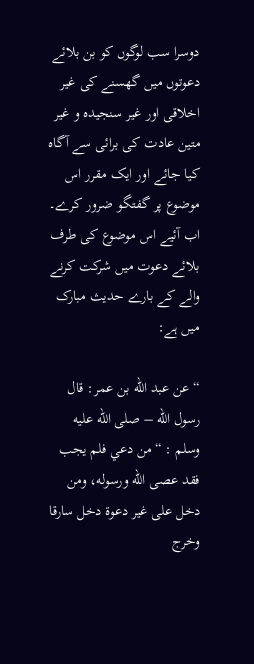دوسرا سب لوگوں کو بن بلائے دعوتوں میں گھسنے کی غیر اخلاقی اور غیر سنجیدہ و غیر متین عادت کی برائی سے آگاہ کیا جائے اور ایک مقرر اس موضوع پر گفتگو ضرور کرے۔
اب آئیے اس موضوع کی طرف
بلائے دعوت میں شرکت کرنے والے کے بارے حدیث مبارک میں ہے:

“عن عبد الله بن عمر: قال رسول الله – صلى الله عليه وسلم : “من دعي فلم يجب فقد عصى الله ورسوله، ومن دخل على غير دعوة ‌دخل ‌سارقا وخرج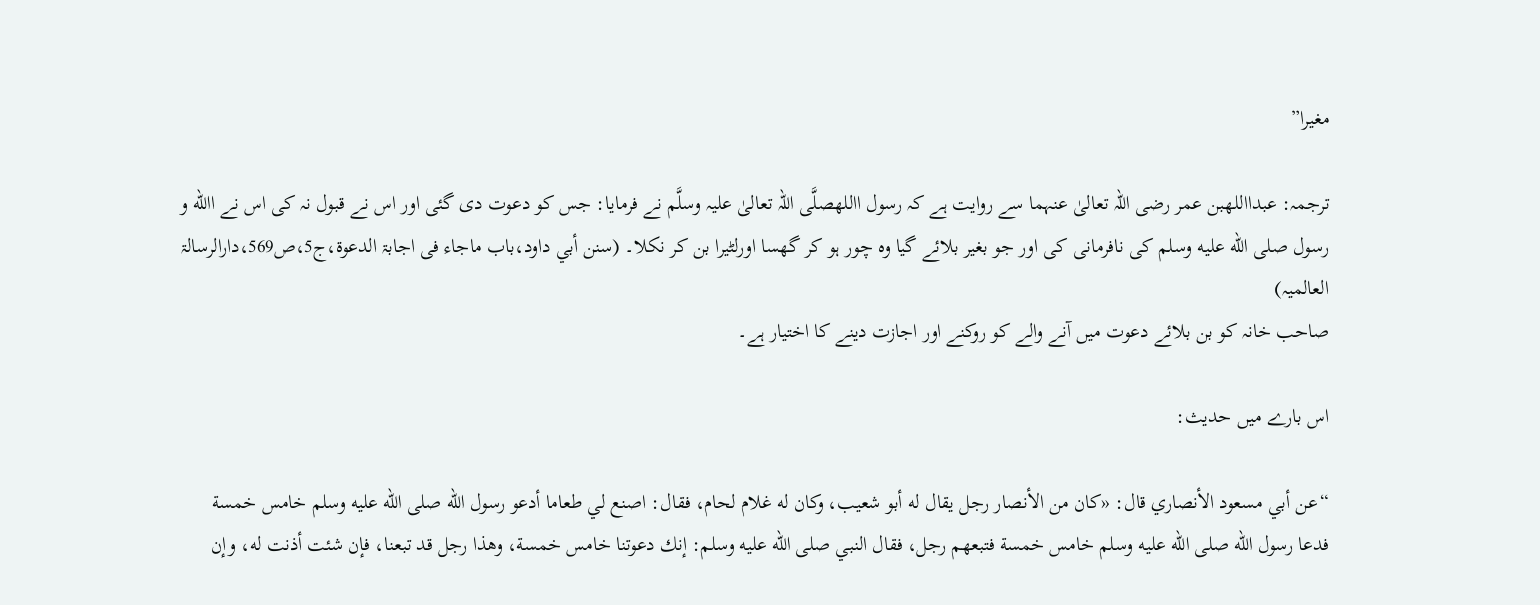مغيرا”

ترجمہ: عبدااللهبن عمر رضی اللہ تعالیٰ عنہما سے روایت ہے کہ رسول االلهصلَّی اللہ تعالیٰ علیہ وسلَّم نے فرمایا: جس کو دعوت دی گئی اور اس نے قبول نہ کی اس نے االله و رسول صلى الله عليه وسلم کی نافرمانی کی اور جو بغیر بلائے گیا وہ چور ہو کر گھسا اورلٹیرا بن کر نکلا۔ (سنن أبي داود،باب ماجاء فی اجابۃ الدعوۃ،ج5،ص569،دارالرسالۃ العالمیہ)
صاحب خانہ کو بن بلائے دعوت میں آنے والے کو روکنے اور اجازت دینے کا اختیار ہے۔

اس بارے میں حدیث:

“عن ‌أبي مسعود الأنصاري قال: «كان من الأنصار رجل ‌يقال ‌له ‌أبو ‌شعيب، وكان له غلام لحام، فقال: اصنع لي طعاما أدعو رسول الله صلى الله عليه وسلم خامس خمسة فدعا رسول الله صلى الله عليه وسلم خامس خمسة فتبعهم رجل، فقال النبي صلى الله عليه وسلم: إنك دعوتنا خامس خمسة، وهذا رجل قد تبعنا، فإن شئت أذنت له، وإن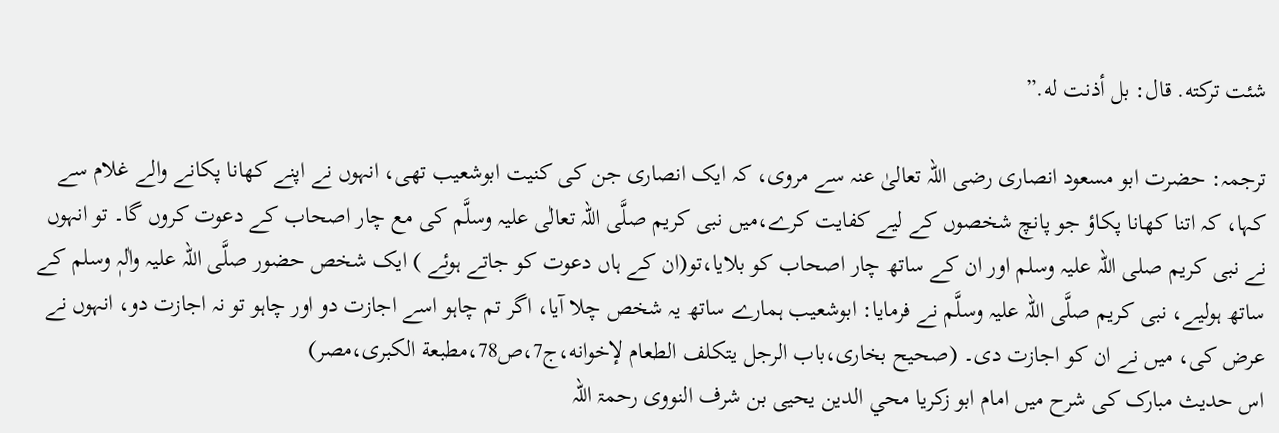شئت تركته. قال: بل أذنت له.”

ترجمہ: حضرت ابو مسعود انصاری رضی اللہ تعالیٰ عنہ سے مروی، کہ ایک انصاری جن کی کنیت ابوشعیب تھی، انہوں نے اپنے کھانا پکانے والے غلام سے کہا، کہ اتنا کھانا پکاؤ جو پانچ شخصوں کے لیے کفایت کرے،میں نبی کریم صلَّی اللہ تعالٰی علیہ وسلَّم کی مع چار اصحاب کے دعوت کروں گا۔ تو انہوں نے نبی کریم صلی اللہ علیہ وسلم اور ان کے ساتھ چار اصحاب کو بلایا،تو(ان کے ہاں دعوت کو جاتے ہوئے ) ایک شخص حضور صلَّی اللہ علیہ واٰلہٖ وسلم کے ساتھ ہولیے، نبی کریم صلَّی اللہ علیہ وسلَّم نے فرمایا: ابوشعیب ہمارے ساتھ یہ شخص چلا آیا، اگر تم چاہو اسے اجازت دو اور چاہو تو نہ اجازت دو، انہوں نے عرض کی، میں نے ان کو اجازت دی۔ (صحیح بخاری،باب الرجل يتكلف الطعام لإخوانه،ج7،ص78،مطبعة الكبرى،مصر)
اس حدیث مبارک کی شرح میں امام ابو زكريا محي الدين يحيى بن شرف النووی رحمۃ اللہ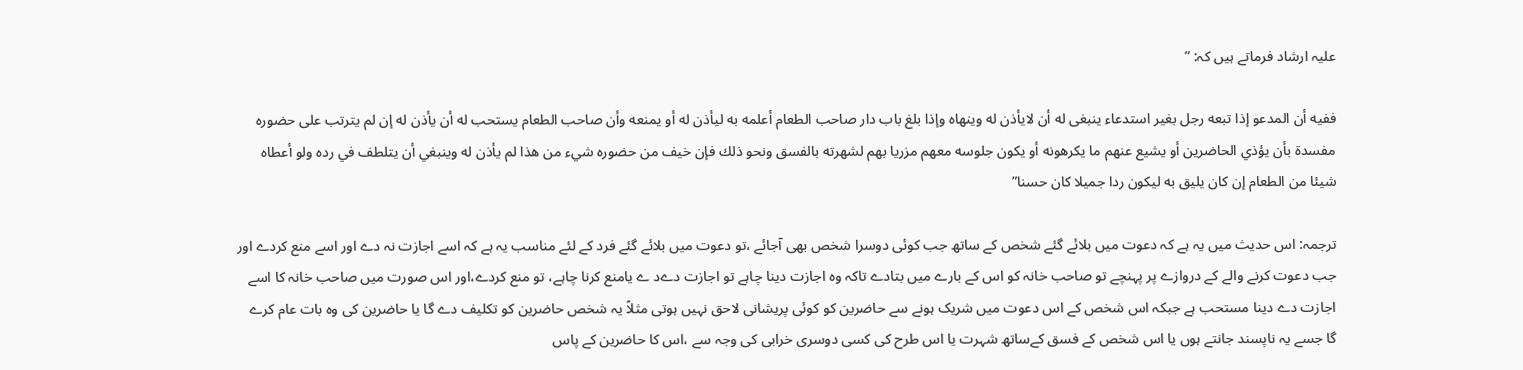علیہ ارشاد فرماتے ہیں کہ: ”

ففيه أن المدعو إذا تبعه رجل بغير استدعاء ينبغى له أن لايأذن له وينهاه وإذا بلغ باب دار ‌صاحب ‌الطعام أعلمه به ليأذن له أو يمنعه وأن ‌صاحب ‌الطعام ‌يستحب له أن يأذن له إن لم يترتب على حضوره مفسدة بأن يؤذي الحاضرين أو يشيع عنهم ما يكرهونه أو يكون جلوسه معهم مزريا بهم لشهرته بالفسق ونحو ذلك فإن خيف من حضوره شيء من هذا لم يأذن له وينبغي أن يتلطف في رده ولو أعطاه شيئا من الطعام إن كان يليق به ليكون ردا جميلا كان حسنا”

ترجمہ: اس حدیث میں یہ ہے کہ دعوت میں بلائے گئے شخص کے ساتھ جب کوئی دوسرا شخص بھی آجائے ،تو دعوت میں بلائے گئے فرد کے لئے مناسب یہ ہے کہ اسے اجازت نہ دے اور اسے منع کردے اور جب دعوت کرنے والے کے دروازے پر پہنچے تو صاحب خانہ کو اس کے بارے میں بتادے تاکہ وہ اجازت دینا چاہے تو اجازت دےد ے یامنع کرنا چاہے، تو منع کردے،اور اس صورت میں صاحب خانہ کا اسے اجازت دے دینا مستحب ہے جبکہ اس شخص کے اس دعوت میں شریک ہونے سے حاضرین کو کوئی پریشانی لاحق نہیں ہوتی مثلاً یہ شخص حاضرین کو تکلیف دے گا یا حاضرین کی وہ بات عام کرے گا جسے یہ ناپسند جانتے ہوں یا اس شخص کے فسق کےساتھ شہرت یا اس طرح کی کسی دوسری خرابی کی وجہ سے ،اس کا حاضرین کے پاس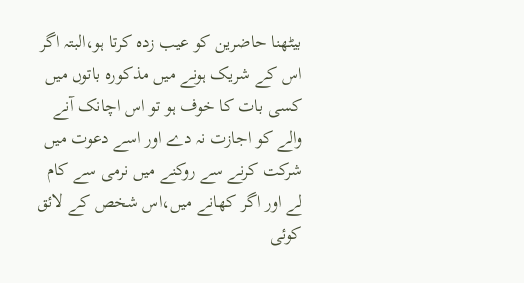بیٹھنا حاضرین کو عیب زدہ کرتا ہو،البتہ اگر اس کے شریک ہونے میں مذکورہ باتوں میں کسی بات کا خوف ہو تو اس اچانک آنے والے کو اجازت نہ دے اور اسے دعوت میں شرکت کرنے سے روکنے میں نرمی سے کام لے اور اگر کھانے میں،اس شخص کے لائق کوئی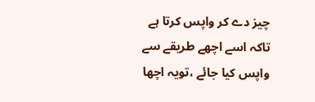چیز دے کر واپس کرتا ہے تاکہ اسے اچھے طریقے سے واپس کیا جائے ،تویہ اچھا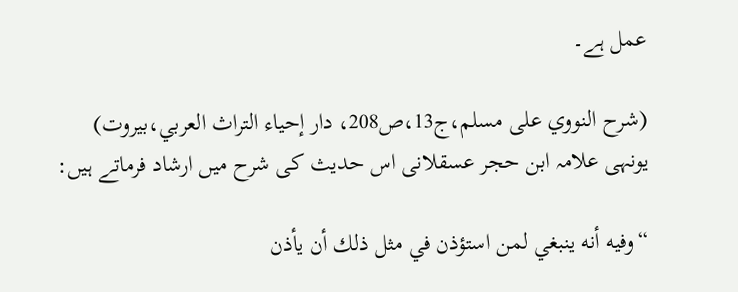عمل ہے۔

(شرح النووي على مسلم،ج13،ص208، دار إحياء التراث العربي،بيروت)
یونہی علامہ ابن حجر عسقلانی اس حدیث کی شرح میں ارشاد فرماتے ہیں:

“وفيه أنه ينبغي لمن استؤذن في مثل ذلك أن يأذن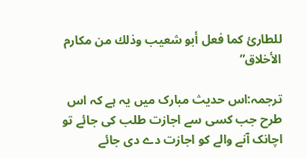للطارئ كما فعل أبو شعيب وذلك من مكارم الأخلاق”

ترجمہ:اس حدیث مبارک میں یہ ہے کہ اس طرح جب کسی سے اجازت طلب کی جائے تو اچانک آنے والے کو اجازت دے دی جائے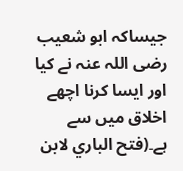جیساکہ ابو شعیب رضی اللہ عنہ نے کیا اور ایسا کرنا اچھے اخلاق میں سے ہے۔(فتح الباري لابن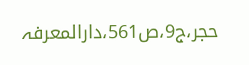حجر،ج9،ص561،دارالمعرفہ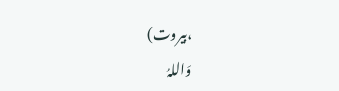،بیروت)
وَاللہُ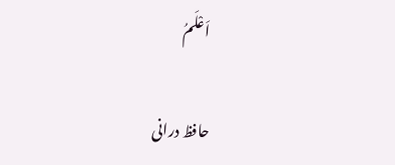اَعْلَمُ

حافظ درانی